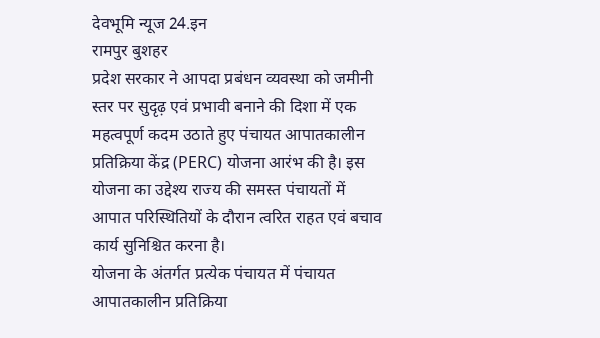देवभूमि न्यूज 24.इन
रामपुर बुशहर
प्रदेश सरकार ने आपदा प्रबंधन व्यवस्था को जमीनी स्तर पर सुदृढ़ एवं प्रभावी बनाने की दिशा में एक महत्वपूर्ण कदम उठाते हुए पंचायत आपातकालीन प्रतिक्रिया केंद्र (PERC) योजना आरंभ की है। इस योजना का उद्देश्य राज्य की समस्त पंचायतों में आपात परिस्थितियों के दौरान त्वरित राहत एवं बचाव कार्य सुनिश्चित करना है।
योजना के अंतर्गत प्रत्येक पंचायत में पंचायत आपातकालीन प्रतिक्रिया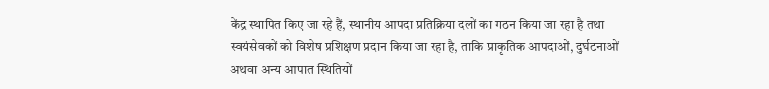केंद्र स्थापित किए जा रहे हैं, स्थानीय आपदा प्रतिक्रिया दलों का गठन किया जा रहा है तथा स्वयंसेवकों को विशेष प्रशिक्षण प्रदान किया जा रहा है, ताकि प्राकृतिक आपदाओं, दुर्घटनाओं अथवा अन्य आपात स्थितियों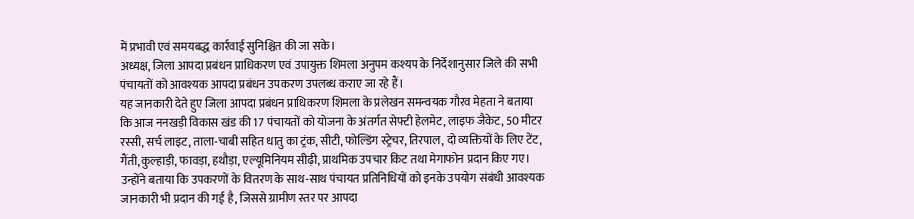में प्रभावी एवं समयबद्ध कार्रवाई सुनिश्चित की जा सके।
अध्यक्ष, जिला आपदा प्रबंधन प्राधिकरण एवं उपायुक्त शिमला अनुपम कश्यप के निर्देशानुसार जिले की सभी पंचायतों को आवश्यक आपदा प्रबंधन उपकरण उपलब्ध कराए जा रहे हैं।
यह जानकारी देते हुए जिला आपदा प्रबंधन प्राधिकरण शिमला के प्रलेखन समन्वयक गौरव मेहता ने बताया कि आज ननखड़ी विकास खंड की 17 पंचायतों को योजना के अंतर्गत सेफ्टी हेलमेट, लाइफ जैकेट, 50 मीटर रस्सी, सर्च लाइट, ताला-चाबी सहित धातु का ट्रंक, सीटी, फोल्डिंग स्ट्रेचर, तिरपाल, दो व्यक्तियों के लिए टेंट, गैंती, कुल्हाड़ी, फावड़ा, हथौड़ा, एल्यूमिनियम सीढ़ी, प्राथमिक उपचार किट तथा मेगाफोन प्रदान किए गए।
उन्होंने बताया कि उपकरणों के वितरण के साथ-साथ पंचायत प्रतिनिधियों को इनके उपयोग संबंधी आवश्यक जानकारी भी प्रदान की गई है, जिससे ग्रामीण स्तर पर आपदा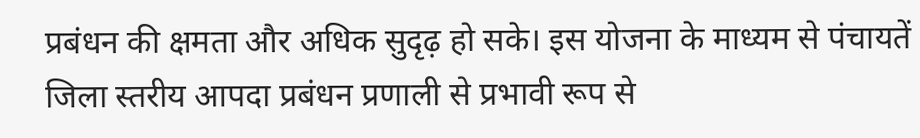प्रबंधन की क्षमता और अधिक सुदृढ़ हो सके। इस योजना के माध्यम से पंचायतें जिला स्तरीय आपदा प्रबंधन प्रणाली से प्रभावी रूप से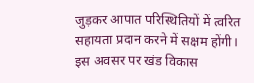जुड़कर आपात परिस्थितियों में त्वरित सहायता प्रदान करने में सक्षम होंगी।
इस अवसर पर खंड विकास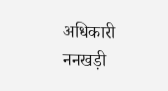अधिकारी ननखड़ी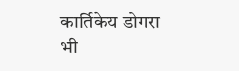कार्तिकेय डोगरा भी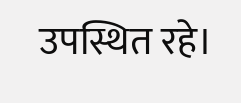उपस्थित रहे।